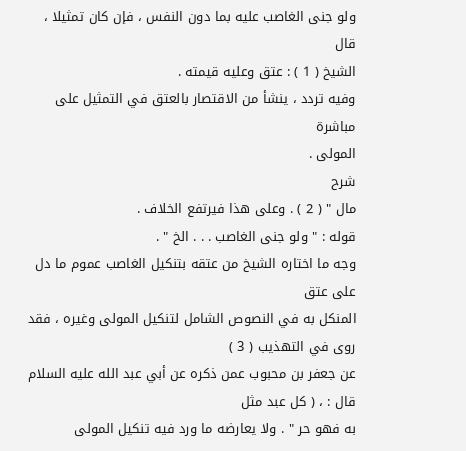ولو جنى الغاصب عليه بما دون النفس ، فإن كان تمثيلا ، قال
الشيخ ( 1 ) : عتق وعليه قيمته .
وفيه تردد ، ينشأ من الاقتصار بالعتق في التمثيل على مباشرة
المولى .
شرح
مال " ( 2 ) . وعلى هذا فيرتفع الخلاف .
قوله : " ولو جنى الغاصب . . . الخ " .
وجه ما اختاره الشيخ من عتقه بتنكيل الغاصب عموم ما دل على عتق
المنكل به في النصوص الشامل لتنكيل المولى وغيره ، فقد روى في التهذيب ( 3 )
عن جعفر بن محبوب عمن ذكره عن أبي عبد الله عليه السلام قال : ، ( كل عبد مثل
به فهو حر " . ولا يعارضه ما ورد فيه تنكيل المولى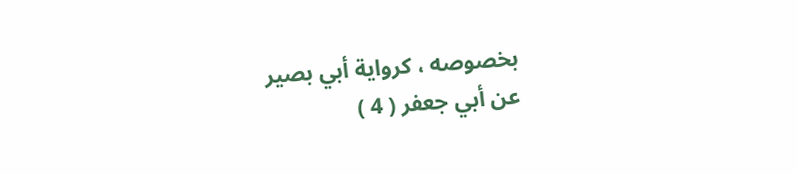بخصوصه ، كرواية أبي بصير
عن أبي جعفر ( 4 )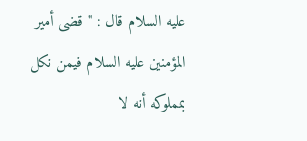عليه السلام قال : " قضى أمير المؤمنين عليه السلام فيمن نكل
بمملوكه أنه لا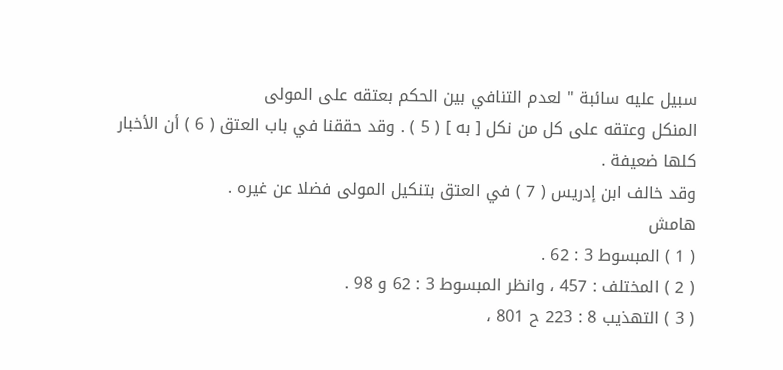سبيل عليه سائبة " لعدم التنافي بين الحكم بعتقه على المولى
المنكل وعتقه على كل من نكل [ به ] ( 5 ) . وقد حققنا في باب العتق ( 6 ) أن الأخبار
كلها ضعيفة .
وقد خالف ابن إدريس ( 7 ) في العتق بتنكيل المولى فضلا عن غيره .
هامش
( 1 ) المبسوط 3 : 62 .
( 2 ) المختلف : 457 ، وانظر المبسوط 3 : 62 و 98 .
( 3 ) التهذيب 8 : 223 ح 801 ،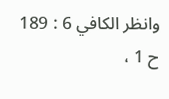وانظر الكافي 6 : 189 ح 1 ،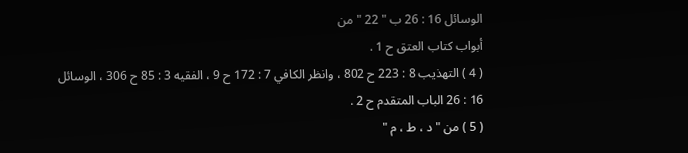الوسائل 16 : 26 ب " 22 " من
أبواب كتاب العتق ح 1 .
( 4 ) التهذيب 8 : 223 ح 802 ، وانظر الكافي 7 : 172 ح 9 ، الفقيه 3 : 85 ح 306 ، الوسائل
16 : 26 الباب المتقدم ح 2 .
( 5 ) من " د ، ط ، م "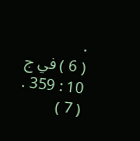.
( 6 ) في ج 10 : 359 .
( 7 )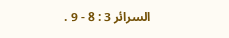السرائر 3 : 8 - 9 .